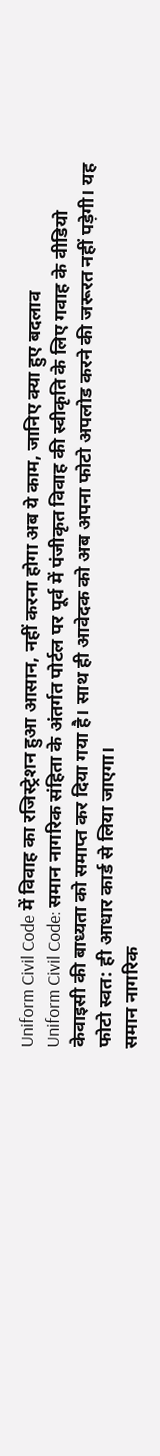Uniform Civil Code में विवाह का रजिस्ट्रेशन हुआ आसान, नहीं करना होगा अब ये काम, जानिए क्या हुए बदलाव
Uniform Civil Code: समान नागरिक संहिता के अंतर्गत पोर्टल पर पूर्व में पंजीकृत विवाह की स्वीकृति के लिए गवाह के वीडियो केवाइसी की बाध्यता को समाप्त कर दिया गया है। साथ ही आवेदक को अब अपना फोटो अपलोड करने की जरूरत नहीं पड़ेगी। यह फोटो स्वत: ही आधार कार्ड से लिया जाएगा।
समान नागरिक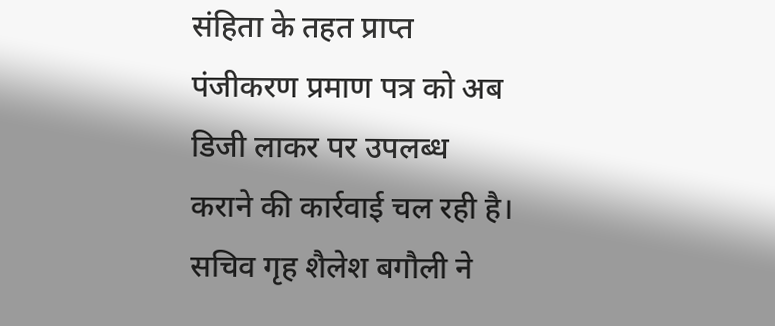संहिता के तहत प्राप्त पंजीकरण प्रमाण पत्र को अब डिजी लाकर पर उपलब्ध कराने की कार्रवाई चल रही है। सचिव गृह शैलेश बगौली ने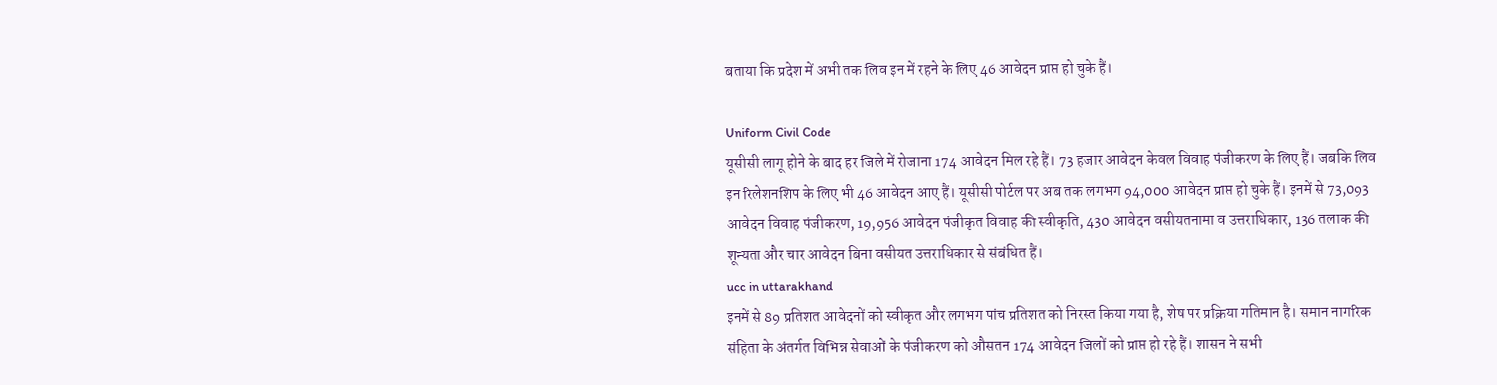बताया कि प्रदेश में अभी तक लिव इन में रहने के लिए 46 आवेदन प्राप्त हो चुके हैं।

Uniform Civil Code
यूसीसी लागू होने के बाद हर जिले में रोजाना 174 आवेदन मिल रहे हैं। 73 हजार आवेदन केवल विवाह पंजीकरण के लिए हैं। जबकि लिव इन रिलेशनशिप के लिए भी 46 आवेदन आए हैं। यूसीसी पोर्टल पर अब तक लगभग 94,000 आवेदन प्राप्त हो चुके हैं। इनमें से 73,093 आवेदन विवाह पंजीकरण, 19,956 आवेदन पंजीकृत विवाह की स्वीकृति, 430 आवेदन वसीयतनामा व उत्तराधिकार, 136 तलाक की शून्यता और चार आवेदन बिना वसीयत उत्तराधिकार से संबंधित हैं।
ucc in uttarakhand
इनमें से 89 प्रतिशत आवेदनों को स्वीकृत और लगभग पांच प्रतिशत को निरस्त किया गया है, शेष पर प्रक्रिया गतिमान है। समान नागरिक संहिता के अंतर्गत विभिन्न सेवाओं के पंजीकरण को औसतन 174 आवेदन जिलों को प्राप्त हो रहे हैं। शासन ने सभी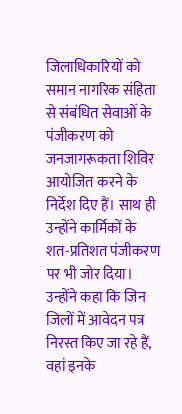जिलाधिकारियों को समान नागरिक संहिता से संबंधित सेवाओं के पंजीकरण को जनजागरूकता शिविर आयोजित करने के निर्देश दिए हैं। साथ ही उन्होंने कार्मिकों के शत-प्रतिशत पंजीकरण पर भी जोर दिया। उन्होंने कहा कि जिन जिलों में आवेदन पत्र निरस्त किए जा रहे हैं, वहां इनके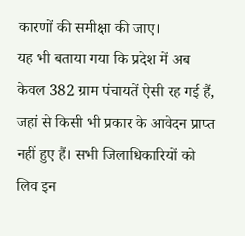कारणों की समीक्षा की जाए।
यह भी बताया गया कि प्रदेश में अब केवल 382 ग्राम पंचायतें ऐसी रह गई हैं, जहां से किसी भी प्रकार के आवेदन प्राप्त नहीं हुए हैं। सभी जिलाधिकारियों को लिव इन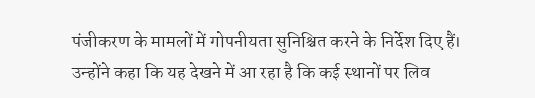पंजीकरण के मामलों में गोपनीयता सुनिश्चित करने के निर्देश दिए हैं। उन्होंने कहा कि यह देखने में आ रहा है कि कई स्थानों पर लिव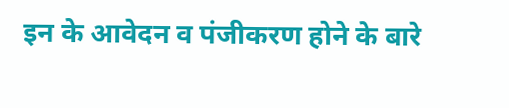इन के आवेदन व पंजीकरण होने के बारे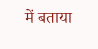में बताया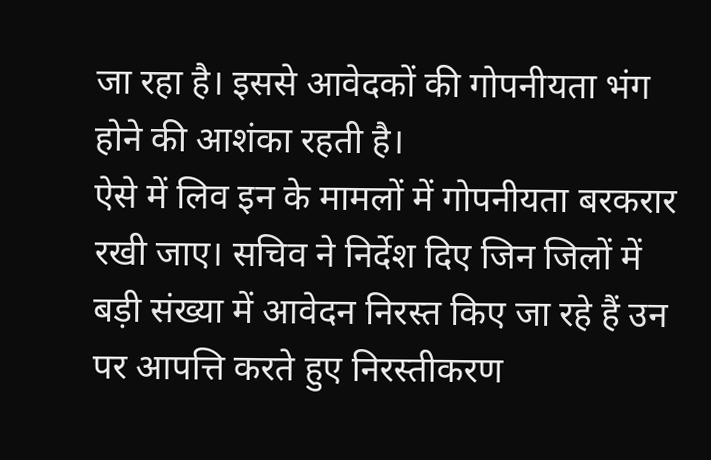जा रहा है। इससे आवेदकों की गोपनीयता भंग होने की आशंका रहती है।
ऐसे में लिव इन के मामलों में गोपनीयता बरकरार रखी जाए। सचिव ने निर्देश दिए जिन जिलों में बड़ी संख्या में आवेदन निरस्त किए जा रहे हैं उन पर आपत्ति करते हुए निरस्तीकरण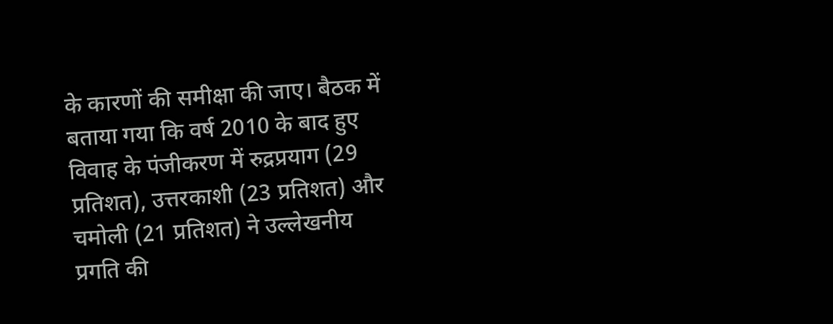के कारणों की समीक्षा की जाए। बैठक में बताया गया कि वर्ष 2010 के बाद हुए विवाह के पंजीकरण में रुद्रप्रयाग (29 प्रतिशत), उत्तरकाशी (23 प्रतिशत) और चमोली (21 प्रतिशत) ने उल्लेखनीय प्रगति की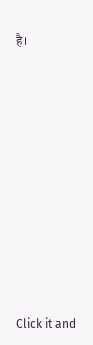है।












Click it and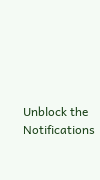Unblock the Notifications